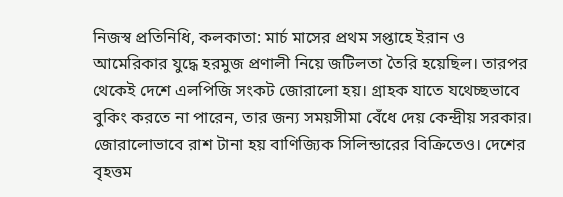নিজস্ব প্রতিনিধি, কলকাতা: মার্চ মাসের প্রথম সপ্তাহে ইরান ও আমেরিকার যুদ্ধে হরমুজ প্রণালী নিয়ে জটিলতা তৈরি হয়েছিল। তারপর থেকেই দেশে এলপিজি সংকট জোরালো হয়। গ্রাহক যাতে যথেচ্ছভাবে বুকিং করতে না পারেন, তার জন্য সময়সীমা বেঁধে দেয় কেন্দ্রীয় সরকার। জোরালোভাবে রাশ টানা হয় বাণিজ্যিক সিলিন্ডারের বিক্রিতেও। দেশের বৃহত্তম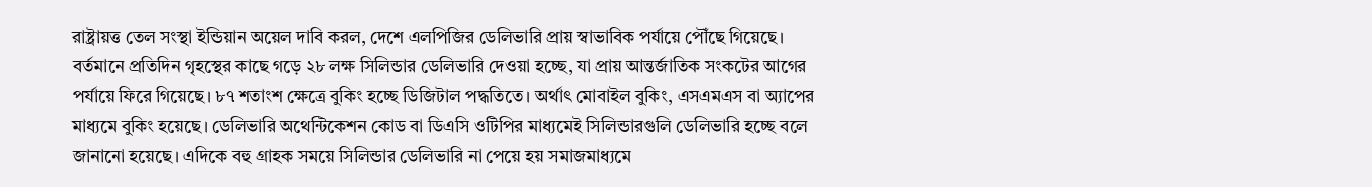রাষ্ট্রায়ত্ত তেল সংস্থা ইন্ডিয়ান অয়েল দাবি করল, দেশে এলপিজির ডেলিভারি প্রায় স্বাভাবিক পর্যায়ে পৌঁছে গিয়েছে। বর্তমানে প্রতিদিন গৃহস্থের কাছে গড়ে ২৮ লক্ষ সিলিন্ডার ডেলিভারি দেওয়া হচ্ছে, যা প্রায় আন্তর্জাতিক সংকটের আগের পর্যায়ে ফিরে গিয়েছে। ৮৭ শতাংশ ক্ষেত্রে বুকিং হচ্ছে ডিজিটাল পদ্ধতিতে। অর্থাৎ মোবাইল বুকিং, এসএমএস বা অ্যাপের মাধ্যমে বুকিং হয়েছে। ডেলিভারি অথেন্টিকেশন কোড বা ডিএসি ওটিপির মাধ্যমেই সিলিন্ডারগুলি ডেলিভারি হচ্ছে বলে জানানো হয়েছে। এদিকে বহু গ্রাহক সময়ে সিলিন্ডার ডেলিভারি না পেয়ে হয় সমাজমাধ্যমে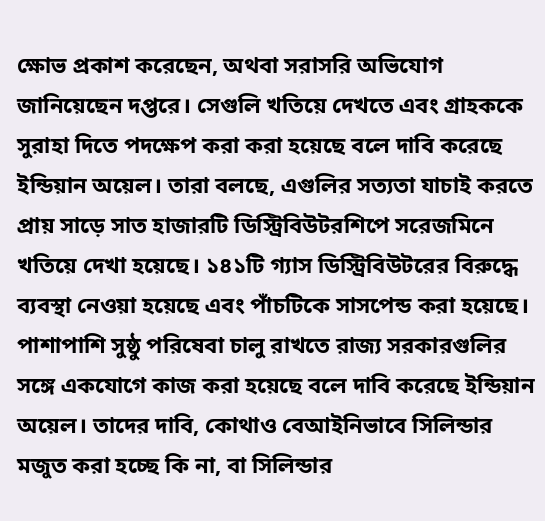ক্ষোভ প্রকাশ করেছেন, অথবা সরাসরি অভিযোগ জানিয়েছেন দপ্তরে। সেগুলি খতিয়ে দেখতে এবং গ্রাহককে সুরাহা দিতে পদক্ষেপ করা করা হয়েছে বলে দাবি করেছে ইন্ডিয়ান অয়েল। তারা বলছে, এগুলির সত্যতা যাচাই করতে প্রায় সাড়ে সাত হাজারটি ডিস্ট্রিবিউটরশিপে সরেজমিনে খতিয়ে দেখা হয়েছে। ১৪১টি গ্যাস ডিস্ট্রিবিউটরের বিরুদ্ধে ব্যবস্থা নেওয়া হয়েছে এবং পাঁচটিকে সাসপেন্ড করা হয়েছে। পাশাপাশি সুষ্ঠু পরিষেবা চালু রাখতে রাজ্য সরকারগুলির সঙ্গে একযোগে কাজ করা হয়েছে বলে দাবি করেছে ইন্ডিয়ান অয়েল। তাদের দাবি, কোথাও বেআইনিভাবে সিলিন্ডার মজুত করা হচ্ছে কি না, বা সিলিন্ডার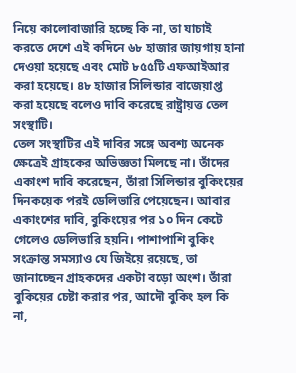নিয়ে কালোবাজারি হচ্ছে কি না, তা যাচাই করতে দেশে এই কদিনে ৬৮ হাজার জায়গায় হানা দেওয়া হয়েছে এবং মোট ৮৫৫টি এফআইআর করা হয়েছে। ৪৮ হাজার সিলিন্ডার বাজেয়াপ্ত করা হয়েছে বলেও দাবি করেছে রাষ্ট্রায়ত্ত তেল সংস্থাটি।
তেল সংস্থাটির এই দাবির সঙ্গে অবশ্য অনেক ক্ষেত্রেই গ্রাহকের অভিজ্ঞতা মিলছে না। তাঁদের একাংশ দাবি করেছেন, তাঁরা সিলিন্ডার বুকিংয়ের দিনকয়েক পরই ডেলিভারি পেয়েছেন। আবার একাংশের দাবি, বুকিংয়ের পর ১০ দিন কেটে গেলেও ডেলিভারি হয়নি। পাশাপাশি বুকিং সংক্রান্ত সমস্যাও যে জিইয়ে রয়েছে, তা জানাচ্ছেন গ্রাহকদের একটা বড়ো অংশ। তাঁরা বুকিয়ের চেষ্টা করার পর, আদৌ বুকিং হল কি না,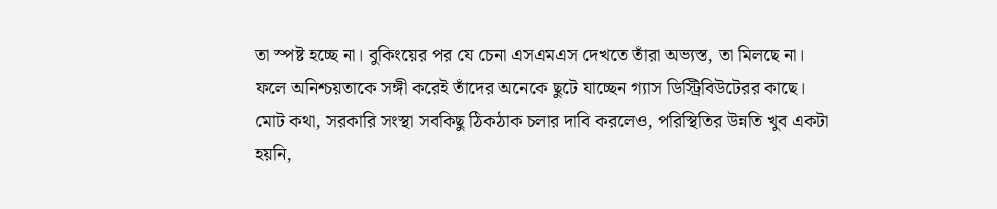তা স্পষ্ট হচ্ছে না। বুকিংয়ের পর যে চেনা এসএমএস দেখতে তাঁরা অভ্যস্ত, তা মিলছে না। ফলে অনিশ্চয়তাকে সঙ্গী করেই তাঁদের অনেকে ছুটে যাচ্ছেন গ্যাস ডিস্ট্রিবিউটেরর কাছে। মোট কথা, সরকারি সংস্থা সবকিছু ঠিকঠাক চলার দাবি করলেও, পরিস্থিতির উন্নতি খুব একটা হয়নি,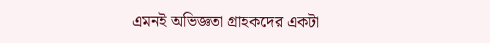এমনই অভিজ্ঞতা গ্রাহকদের একটা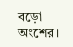বড়ো অংশের।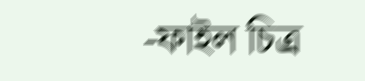-ফাইল চিত্র